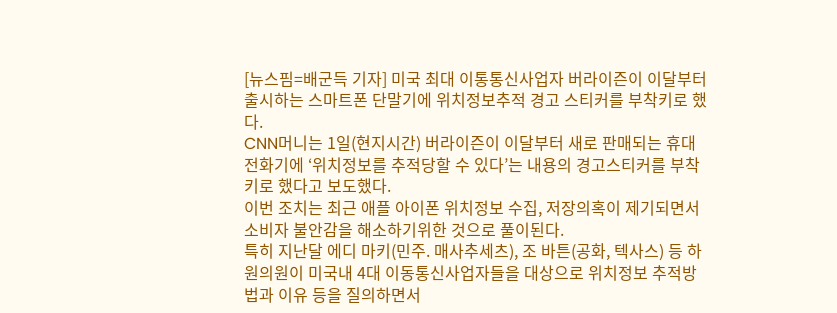[뉴스핌=배군득 기자] 미국 최대 이통통신사업자 버라이즌이 이달부터 출시하는 스마트폰 단말기에 위치정보추적 경고 스티커를 부착키로 했다.
CNN머니는 1일(현지시간) 버라이즌이 이달부터 새로 판매되는 휴대전화기에 ‘위치정보를 추적당할 수 있다’는 내용의 경고스티커를 부착키로 했다고 보도했다.
이번 조치는 최근 애플 아이폰 위치정보 수집, 저장의혹이 제기되면서 소비자 불안감을 해소하기위한 것으로 풀이된다.
특히 지난달 에디 마키(민주. 매사추세츠), 조 바튼(공화, 텍사스) 등 하원의원이 미국내 4대 이동통신사업자들을 대상으로 위치정보 추적방법과 이유 등을 질의하면서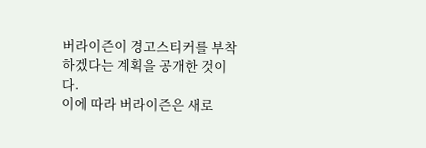버라이즌이 경고스티커를 부착하겠다는 계획을 공개한 것이다.
이에 따라 버라이즌은 새로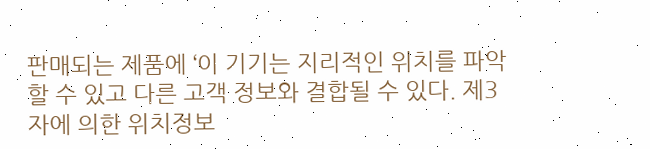판매되는 제품에 ‘이 기기는 지리적인 위치를 파악할 수 있고 다른 고객 정보와 결합될 수 있다. 제3자에 의한 위치정보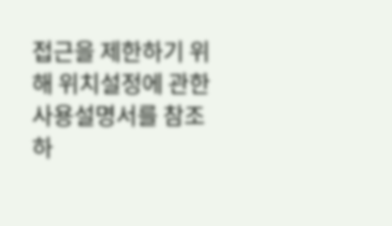접근을 제한하기 위해 위치설정에 관한 사용설명서를 참조하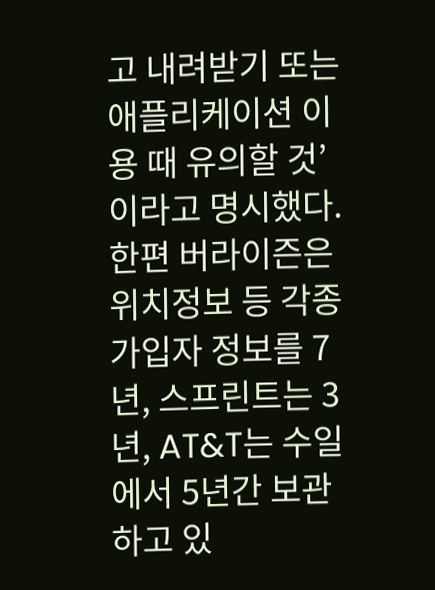고 내려받기 또는 애플리케이션 이용 때 유의할 것’이라고 명시했다.
한편 버라이즌은 위치정보 등 각종 가입자 정보를 7년, 스프린트는 3년, AT&T는 수일에서 5년간 보관하고 있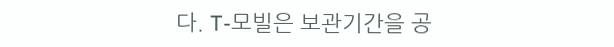다. T-모빌은 보관기간을 공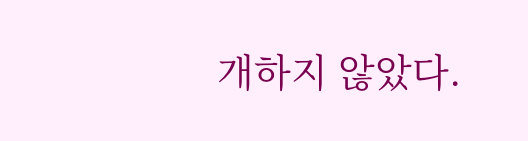개하지 않았다.